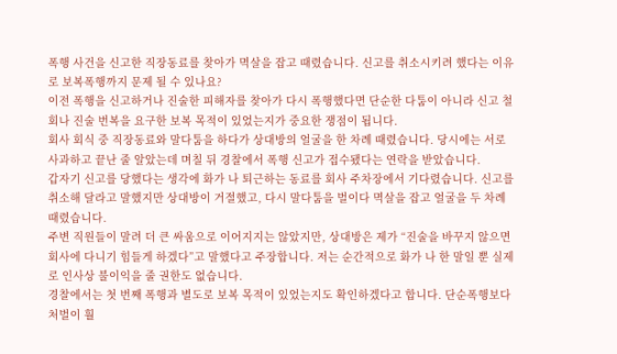폭행 사건을 신고한 직장동료를 찾아가 멱살을 잡고 때렸습니다. 신고를 취소시키려 했다는 이유로 보복폭행까지 문제 될 수 있나요?
이전 폭행을 신고하거나 진술한 피해자를 찾아가 다시 폭행했다면 단순한 다툼이 아니라 신고 철회나 진술 번복을 요구한 보복 목적이 있었는지가 중요한 쟁점이 됩니다.
회사 회식 중 직장동료와 말다툼을 하다가 상대방의 얼굴을 한 차례 때렸습니다. 당시에는 서로 사과하고 끝난 줄 알았는데 며칠 뒤 경찰에서 폭행 신고가 접수됐다는 연락을 받았습니다.
갑자기 신고를 당했다는 생각에 화가 나 퇴근하는 동료를 회사 주차장에서 기다렸습니다. 신고를 취소해 달라고 말했지만 상대방이 거절했고, 다시 말다툼을 벌이다 멱살을 잡고 얼굴을 두 차례 때렸습니다.
주변 직원들이 말려 더 큰 싸움으로 이어지지는 않았지만, 상대방은 제가 “진술을 바꾸지 않으면 회사에 다니기 힘들게 하겠다”고 말했다고 주장합니다. 저는 순간적으로 화가 나 한 말일 뿐 실제로 인사상 불이익을 줄 권한도 없습니다.
경찰에서는 첫 번째 폭행과 별도로 보복 목적이 있었는지도 확인하겠다고 합니다. 단순폭행보다 처벌이 훨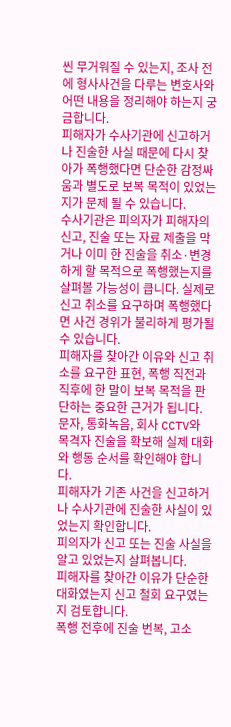씬 무거워질 수 있는지, 조사 전에 형사사건을 다루는 변호사와 어떤 내용을 정리해야 하는지 궁금합니다.
피해자가 수사기관에 신고하거나 진술한 사실 때문에 다시 찾아가 폭행했다면 단순한 감정싸움과 별도로 보복 목적이 있었는지가 문제 될 수 있습니다.
수사기관은 피의자가 피해자의 신고, 진술 또는 자료 제출을 막거나 이미 한 진술을 취소·변경하게 할 목적으로 폭행했는지를 살펴볼 가능성이 큽니다. 실제로 신고 취소를 요구하며 폭행했다면 사건 경위가 불리하게 평가될 수 있습니다.
피해자를 찾아간 이유와 신고 취소를 요구한 표현, 폭행 직전과 직후에 한 말이 보복 목적을 판단하는 중요한 근거가 됩니다. 문자, 통화녹음, 회사 CCTV와 목격자 진술을 확보해 실제 대화와 행동 순서를 확인해야 합니다.
피해자가 기존 사건을 신고하거나 수사기관에 진술한 사실이 있었는지 확인합니다.
피의자가 신고 또는 진술 사실을 알고 있었는지 살펴봅니다.
피해자를 찾아간 이유가 단순한 대화였는지 신고 철회 요구였는지 검토합니다.
폭행 전후에 진술 번복, 고소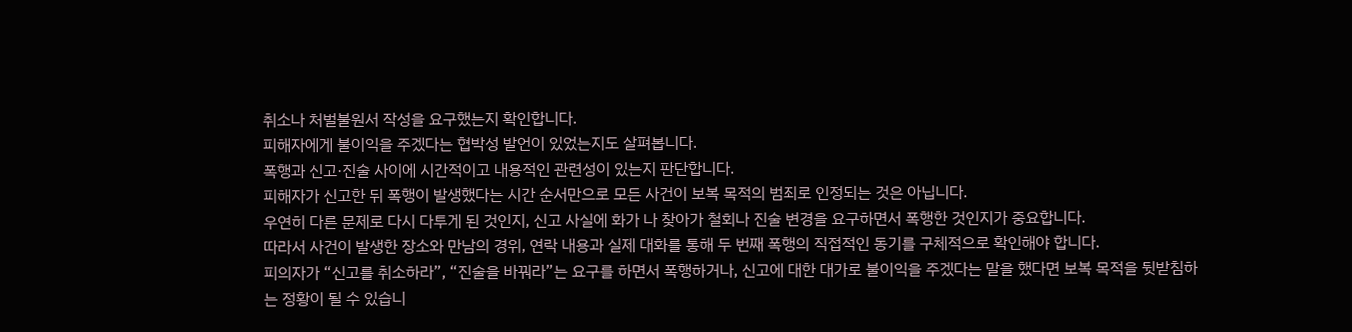취소나 처벌불원서 작성을 요구했는지 확인합니다.
피해자에게 불이익을 주겠다는 협박성 발언이 있었는지도 살펴봅니다.
폭행과 신고·진술 사이에 시간적이고 내용적인 관련성이 있는지 판단합니다.
피해자가 신고한 뒤 폭행이 발생했다는 시간 순서만으로 모든 사건이 보복 목적의 범죄로 인정되는 것은 아닙니다.
우연히 다른 문제로 다시 다투게 된 것인지, 신고 사실에 화가 나 찾아가 철회나 진술 변경을 요구하면서 폭행한 것인지가 중요합니다.
따라서 사건이 발생한 장소와 만남의 경위, 연락 내용과 실제 대화를 통해 두 번째 폭행의 직접적인 동기를 구체적으로 확인해야 합니다.
피의자가 “신고를 취소하라”, “진술을 바꿔라”는 요구를 하면서 폭행하거나, 신고에 대한 대가로 불이익을 주겠다는 말을 했다면 보복 목적을 뒷받침하는 정황이 될 수 있습니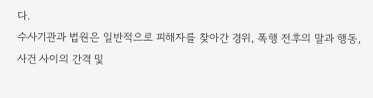다.
수사기관과 법원은 일반적으로 피해자를 찾아간 경위, 폭행 전후의 말과 행동, 사건 사이의 간격 및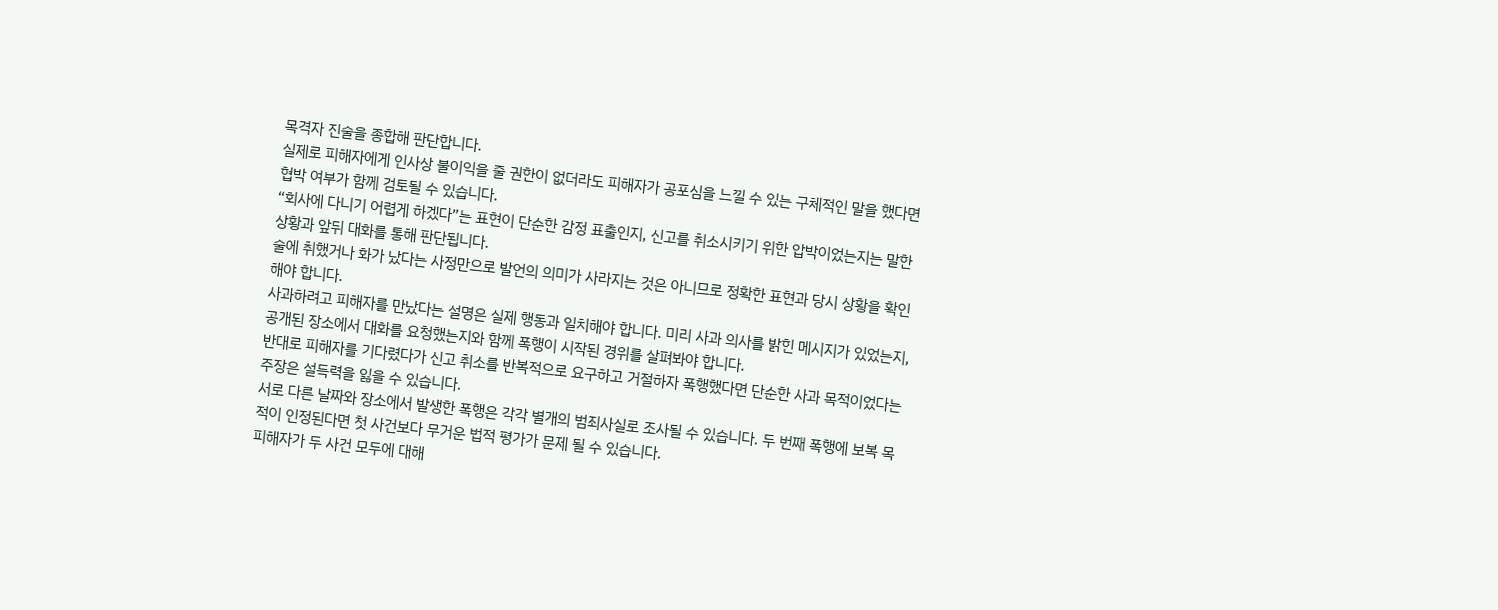목격자 진술을 종합해 판단합니다.
실제로 피해자에게 인사상 불이익을 줄 권한이 없더라도 피해자가 공포심을 느낄 수 있는 구체적인 말을 했다면 협박 여부가 함께 검토될 수 있습니다.
“회사에 다니기 어렵게 하겠다”는 표현이 단순한 감정 표출인지, 신고를 취소시키기 위한 압박이었는지는 말한 상황과 앞뒤 대화를 통해 판단됩니다.
술에 취했거나 화가 났다는 사정만으로 발언의 의미가 사라지는 것은 아니므로 정확한 표현과 당시 상황을 확인해야 합니다.
사과하려고 피해자를 만났다는 설명은 실제 행동과 일치해야 합니다. 미리 사과 의사를 밝힌 메시지가 있었는지, 공개된 장소에서 대화를 요청했는지와 함께 폭행이 시작된 경위를 살펴봐야 합니다.
반대로 피해자를 기다렸다가 신고 취소를 반복적으로 요구하고 거절하자 폭행했다면 단순한 사과 목적이었다는 주장은 설득력을 잃을 수 있습니다.
서로 다른 날짜와 장소에서 발생한 폭행은 각각 별개의 범죄사실로 조사될 수 있습니다. 두 번째 폭행에 보복 목적이 인정된다면 첫 사건보다 무거운 법적 평가가 문제 될 수 있습니다.
피해자가 두 사건 모두에 대해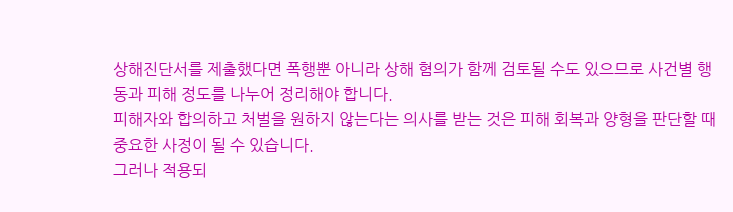상해진단서를 제출했다면 폭행뿐 아니라 상해 혐의가 함께 검토될 수도 있으므로 사건별 행동과 피해 정도를 나누어 정리해야 합니다.
피해자와 합의하고 처벌을 원하지 않는다는 의사를 받는 것은 피해 회복과 양형을 판단할 때 중요한 사정이 될 수 있습니다.
그러나 적용되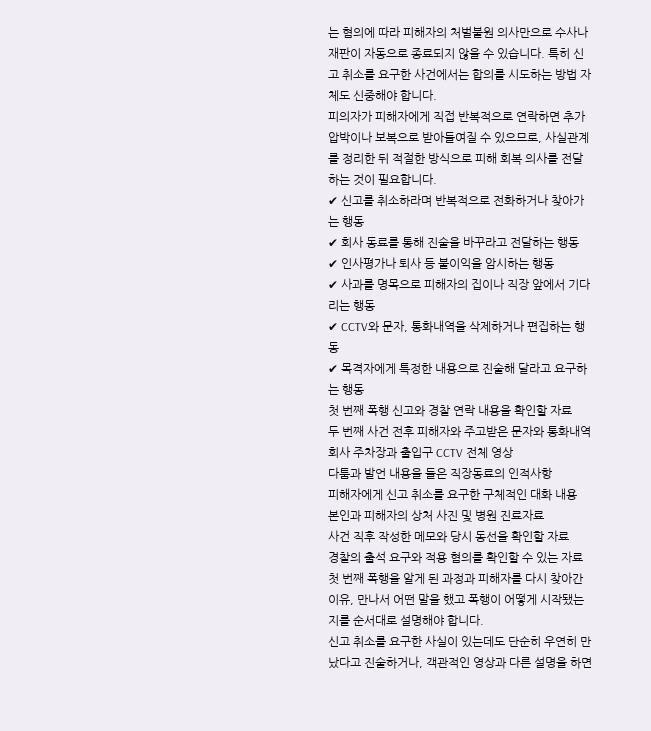는 혐의에 따라 피해자의 처벌불원 의사만으로 수사나 재판이 자동으로 종료되지 않을 수 있습니다. 특히 신고 취소를 요구한 사건에서는 합의를 시도하는 방법 자체도 신중해야 합니다.
피의자가 피해자에게 직접 반복적으로 연락하면 추가 압박이나 보복으로 받아들여질 수 있으므로, 사실관계를 정리한 뒤 적절한 방식으로 피해 회복 의사를 전달하는 것이 필요합니다.
✔ 신고를 취소하라며 반복적으로 전화하거나 찾아가는 행동
✔ 회사 동료를 통해 진술을 바꾸라고 전달하는 행동
✔ 인사평가나 퇴사 등 불이익을 암시하는 행동
✔ 사과를 명목으로 피해자의 집이나 직장 앞에서 기다리는 행동
✔ CCTV와 문자, 통화내역을 삭제하거나 편집하는 행동
✔ 목격자에게 특정한 내용으로 진술해 달라고 요구하는 행동
첫 번째 폭행 신고와 경찰 연락 내용을 확인할 자료
두 번째 사건 전후 피해자와 주고받은 문자와 통화내역
회사 주차장과 출입구 CCTV 전체 영상
다툼과 발언 내용을 들은 직장동료의 인적사항
피해자에게 신고 취소를 요구한 구체적인 대화 내용
본인과 피해자의 상처 사진 및 병원 진료자료
사건 직후 작성한 메모와 당시 동선을 확인할 자료
경찰의 출석 요구와 적용 혐의를 확인할 수 있는 자료
첫 번째 폭행을 알게 된 과정과 피해자를 다시 찾아간 이유, 만나서 어떤 말을 했고 폭행이 어떻게 시작됐는지를 순서대로 설명해야 합니다.
신고 취소를 요구한 사실이 있는데도 단순히 우연히 만났다고 진술하거나, 객관적인 영상과 다른 설명을 하면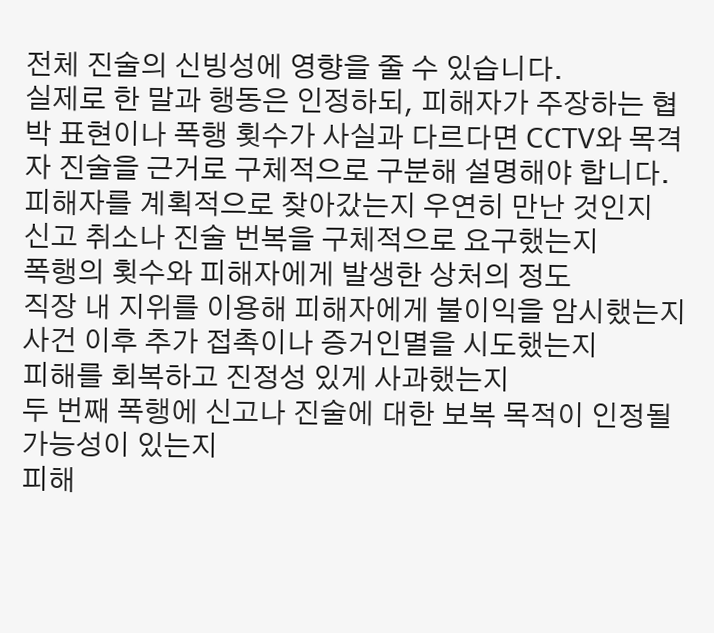전체 진술의 신빙성에 영향을 줄 수 있습니다.
실제로 한 말과 행동은 인정하되, 피해자가 주장하는 협박 표현이나 폭행 횟수가 사실과 다르다면 CCTV와 목격자 진술을 근거로 구체적으로 구분해 설명해야 합니다.
피해자를 계획적으로 찾아갔는지 우연히 만난 것인지
신고 취소나 진술 번복을 구체적으로 요구했는지
폭행의 횟수와 피해자에게 발생한 상처의 정도
직장 내 지위를 이용해 피해자에게 불이익을 암시했는지
사건 이후 추가 접촉이나 증거인멸을 시도했는지
피해를 회복하고 진정성 있게 사과했는지
두 번째 폭행에 신고나 진술에 대한 보복 목적이 인정될 가능성이 있는지
피해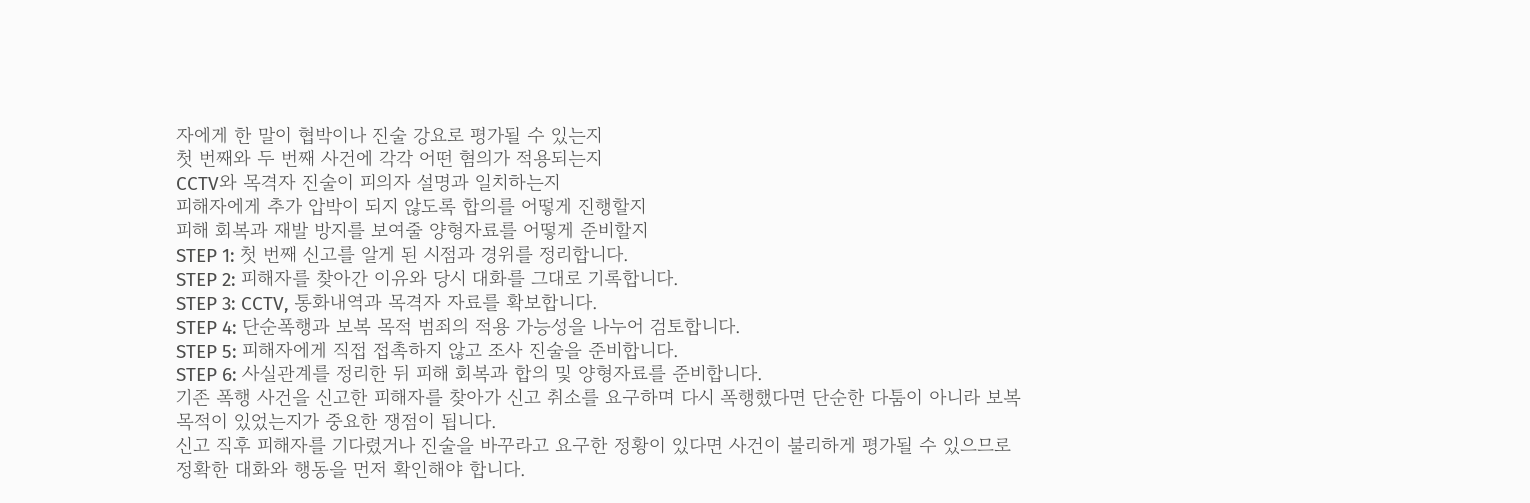자에게 한 말이 협박이나 진술 강요로 평가될 수 있는지
첫 번째와 두 번째 사건에 각각 어떤 혐의가 적용되는지
CCTV와 목격자 진술이 피의자 설명과 일치하는지
피해자에게 추가 압박이 되지 않도록 합의를 어떻게 진행할지
피해 회복과 재발 방지를 보여줄 양형자료를 어떻게 준비할지
STEP 1: 첫 번째 신고를 알게 된 시점과 경위를 정리합니다.
STEP 2: 피해자를 찾아간 이유와 당시 대화를 그대로 기록합니다.
STEP 3: CCTV, 통화내역과 목격자 자료를 확보합니다.
STEP 4: 단순폭행과 보복 목적 범죄의 적용 가능성을 나누어 검토합니다.
STEP 5: 피해자에게 직접 접촉하지 않고 조사 진술을 준비합니다.
STEP 6: 사실관계를 정리한 뒤 피해 회복과 합의 및 양형자료를 준비합니다.
기존 폭행 사건을 신고한 피해자를 찾아가 신고 취소를 요구하며 다시 폭행했다면 단순한 다툼이 아니라 보복 목적이 있었는지가 중요한 쟁점이 됩니다.
신고 직후 피해자를 기다렸거나 진술을 바꾸라고 요구한 정황이 있다면 사건이 불리하게 평가될 수 있으므로 정확한 대화와 행동을 먼저 확인해야 합니다.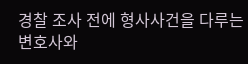경찰 조사 전에 형사사건을 다루는 변호사와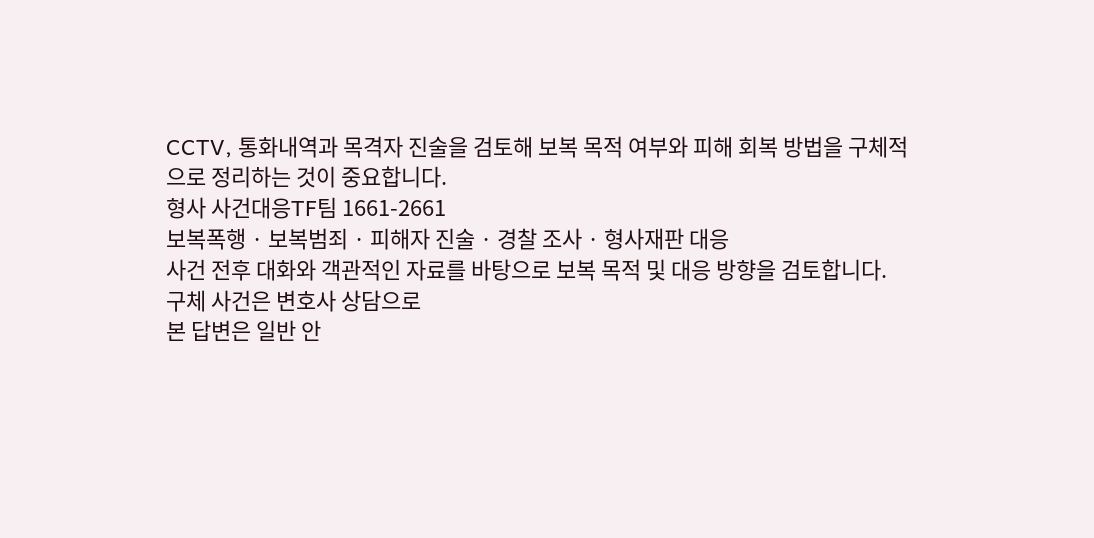CCTV, 통화내역과 목격자 진술을 검토해 보복 목적 여부와 피해 회복 방법을 구체적으로 정리하는 것이 중요합니다.
형사 사건대응TF팀 1661-2661
보복폭행 · 보복범죄 · 피해자 진술 · 경찰 조사 · 형사재판 대응
사건 전후 대화와 객관적인 자료를 바탕으로 보복 목적 및 대응 방향을 검토합니다.
구체 사건은 변호사 상담으로
본 답변은 일반 안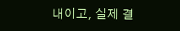내이고, 실제 결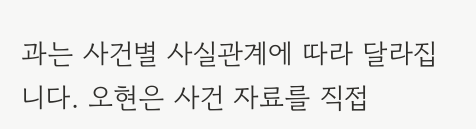과는 사건별 사실관계에 따라 달라집니다. 오현은 사건 자료를 직접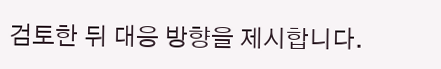검토한 뒤 대응 방향을 제시합니다.